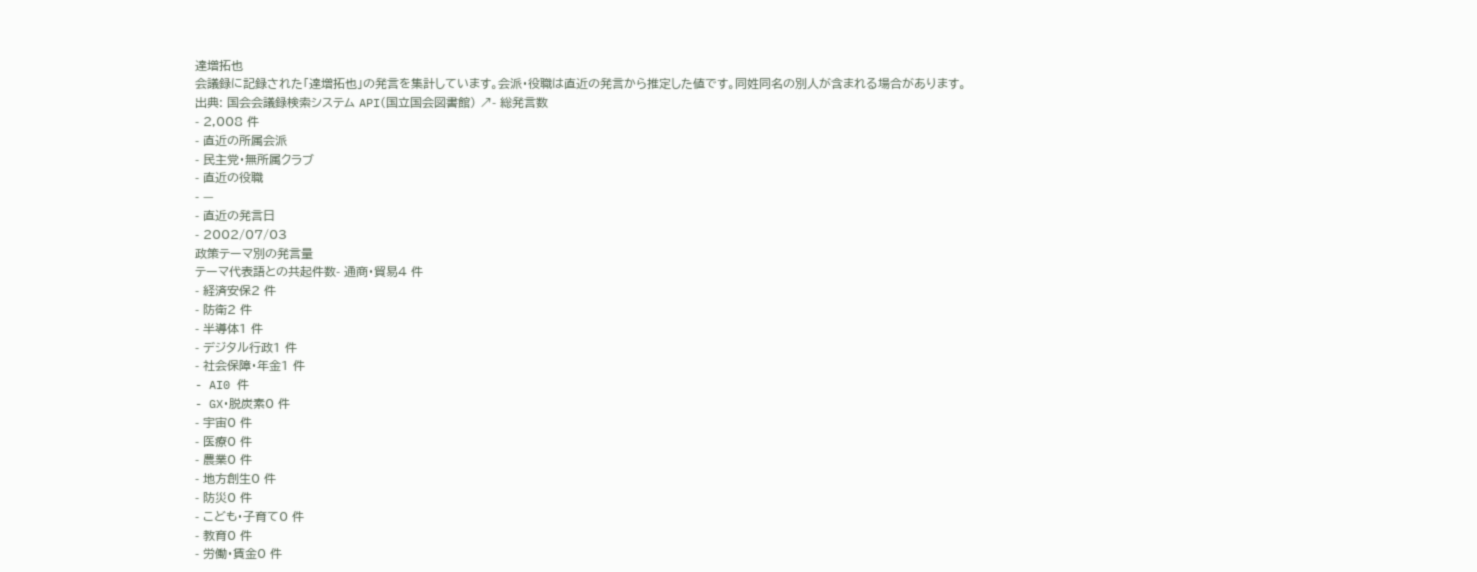達増拓也
会議録に記録された「達増拓也」の発言を集計しています。会派・役職は直近の発言から推定した値です。同姓同名の別人が含まれる場合があります。
出典: 国会会議録検索システム API(国立国会図書館) ↗- 総発言数
- 2,008 件
- 直近の所属会派
- 民主党・無所属クラブ
- 直近の役職
- —
- 直近の発言日
- 2002/07/03
政策テーマ別の発言量
テーマ代表語との共起件数- 通商・貿易4 件
- 経済安保2 件
- 防衛2 件
- 半導体1 件
- デジタル行政1 件
- 社会保障・年金1 件
- AI0 件
- GX・脱炭素0 件
- 宇宙0 件
- 医療0 件
- 農業0 件
- 地方創生0 件
- 防災0 件
- こども・子育て0 件
- 教育0 件
- 労働・賃金0 件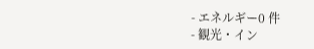- エネルギー0 件
- 観光・イン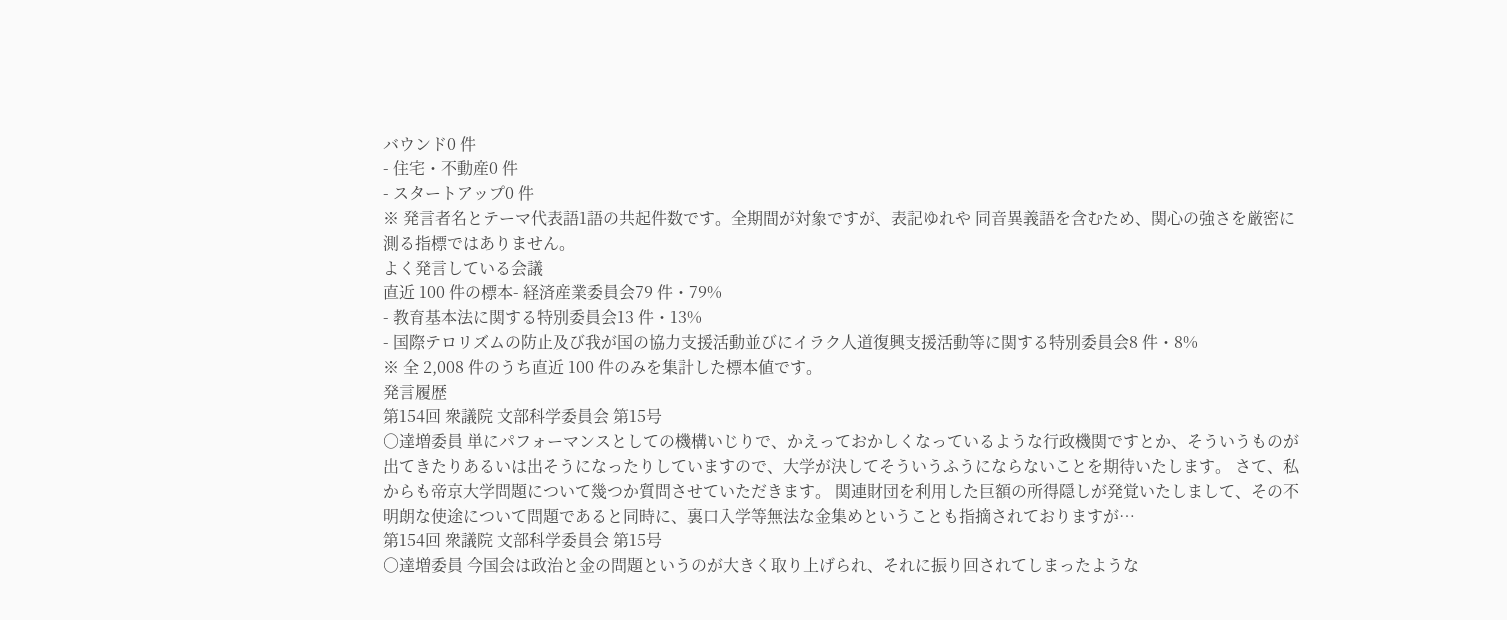バウンド0 件
- 住宅・不動産0 件
- スタートアップ0 件
※ 発言者名とテーマ代表語1語の共起件数です。全期間が対象ですが、表記ゆれや 同音異義語を含むため、関心の強さを厳密に測る指標ではありません。
よく発言している会議
直近 100 件の標本- 経済産業委員会79 件・79%
- 教育基本法に関する特別委員会13 件・13%
- 国際テロリズムの防止及び我が国の協力支援活動並びにイラク人道復興支援活動等に関する特別委員会8 件・8%
※ 全 2,008 件のうち直近 100 件のみを集計した標本値です。
発言履歴
第154回 衆議院 文部科学委員会 第15号
○達増委員 単にパフォーマンスとしての機構いじりで、かえっておかしくなっているような行政機関ですとか、そういうものが出てきたりあるいは出そうになったりしていますので、大学が決してそういうふうにならないことを期待いたします。 さて、私からも帝京大学問題について幾つか質問させていただきます。 関連財団を利用した巨額の所得隠しが発覚いたしまして、その不明朗な使途について問題であると同時に、裏口入学等無法な金集めということも指摘されておりますが…
第154回 衆議院 文部科学委員会 第15号
○達増委員 今国会は政治と金の問題というのが大きく取り上げられ、それに振り回されてしまったような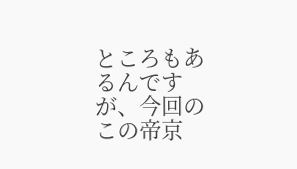ところもあるんですが、今回のこの帝京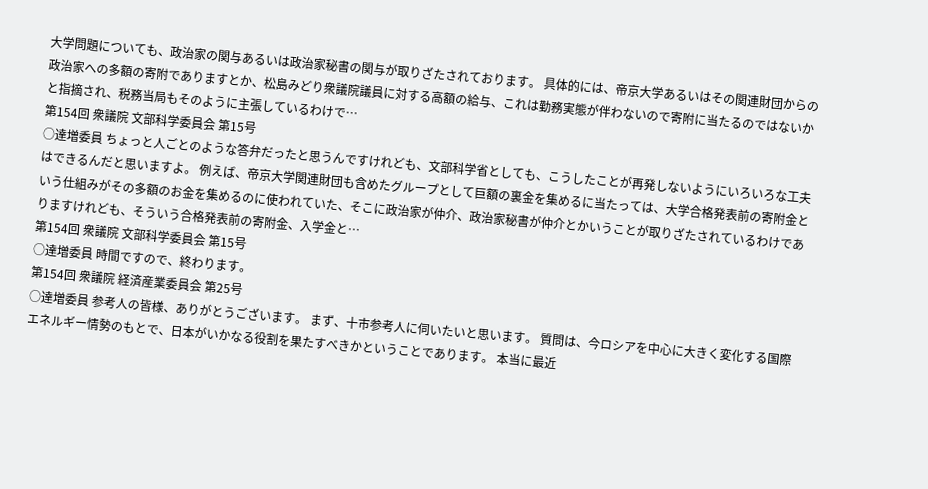大学問題についても、政治家の関与あるいは政治家秘書の関与が取りざたされております。 具体的には、帝京大学あるいはその関連財団からの政治家への多額の寄附でありますとか、松島みどり衆議院議員に対する高額の給与、これは勤務実態が伴わないので寄附に当たるのではないかと指摘され、税務当局もそのように主張しているわけで…
第154回 衆議院 文部科学委員会 第15号
○達増委員 ちょっと人ごとのような答弁だったと思うんですけれども、文部科学省としても、こうしたことが再発しないようにいろいろな工夫はできるんだと思いますよ。 例えば、帝京大学関連財団も含めたグループとして巨額の裏金を集めるに当たっては、大学合格発表前の寄附金という仕組みがその多額のお金を集めるのに使われていた、そこに政治家が仲介、政治家秘書が仲介とかいうことが取りざたされているわけでありますけれども、そういう合格発表前の寄附金、入学金と…
第154回 衆議院 文部科学委員会 第15号
○達増委員 時間ですので、終わります。
第154回 衆議院 経済産業委員会 第25号
○達増委員 参考人の皆様、ありがとうございます。 まず、十市参考人に伺いたいと思います。 質問は、今ロシアを中心に大きく変化する国際エネルギー情勢のもとで、日本がいかなる役割を果たすべきかということであります。 本当に最近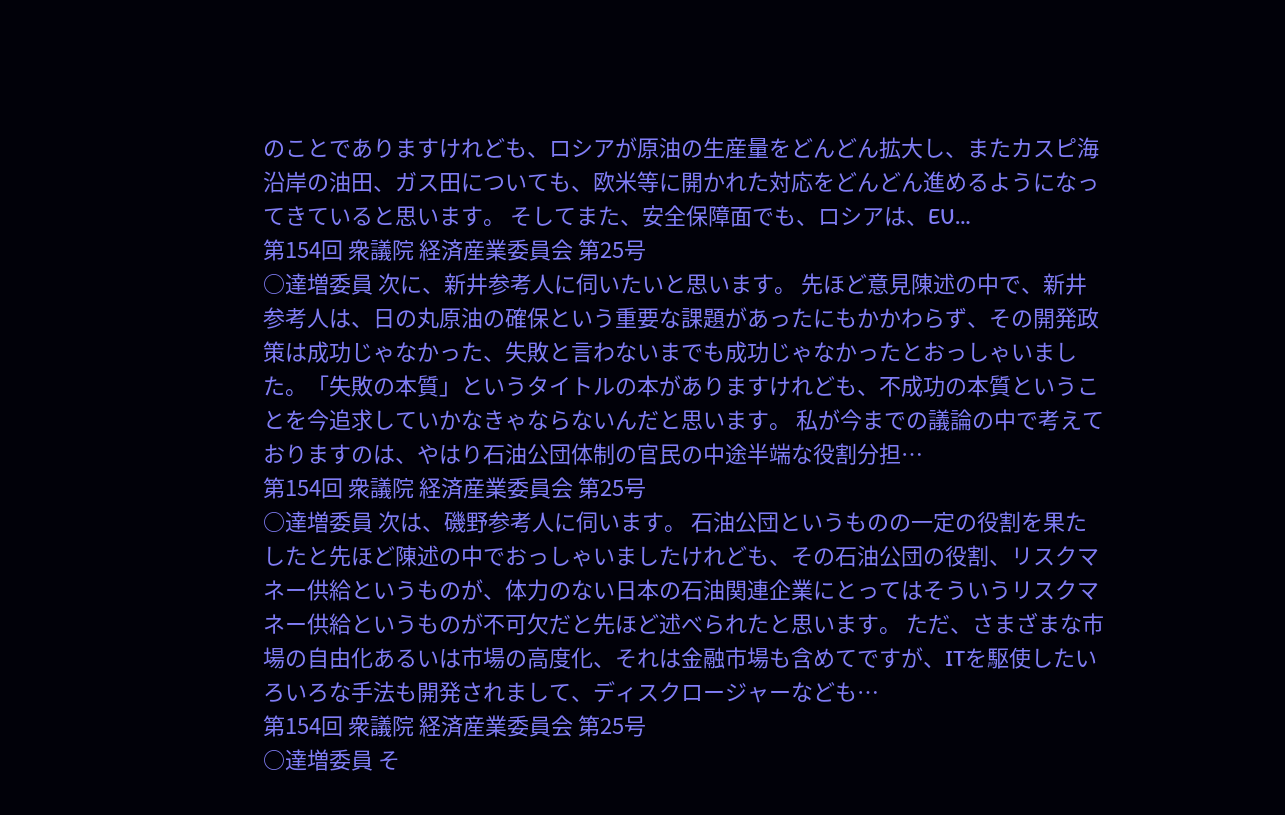のことでありますけれども、ロシアが原油の生産量をどんどん拡大し、またカスピ海沿岸の油田、ガス田についても、欧米等に開かれた対応をどんどん進めるようになってきていると思います。 そしてまた、安全保障面でも、ロシアは、EU…
第154回 衆議院 経済産業委員会 第25号
○達増委員 次に、新井参考人に伺いたいと思います。 先ほど意見陳述の中で、新井参考人は、日の丸原油の確保という重要な課題があったにもかかわらず、その開発政策は成功じゃなかった、失敗と言わないまでも成功じゃなかったとおっしゃいました。「失敗の本質」というタイトルの本がありますけれども、不成功の本質ということを今追求していかなきゃならないんだと思います。 私が今までの議論の中で考えておりますのは、やはり石油公団体制の官民の中途半端な役割分担…
第154回 衆議院 経済産業委員会 第25号
○達増委員 次は、磯野参考人に伺います。 石油公団というものの一定の役割を果たしたと先ほど陳述の中でおっしゃいましたけれども、その石油公団の役割、リスクマネー供給というものが、体力のない日本の石油関連企業にとってはそういうリスクマネー供給というものが不可欠だと先ほど述べられたと思います。 ただ、さまざまな市場の自由化あるいは市場の高度化、それは金融市場も含めてですが、ITを駆使したいろいろな手法も開発されまして、ディスクロージャーなども…
第154回 衆議院 経済産業委員会 第25号
○達増委員 そ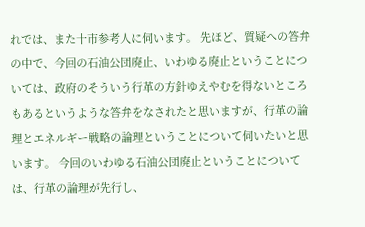れでは、また十市参考人に伺います。 先ほど、質疑への答弁の中で、今回の石油公団廃止、いわゆる廃止ということについては、政府のそういう行革の方針ゆえやむを得ないところもあるというような答弁をなされたと思いますが、行革の論理とエネルギー戦略の論理ということについて伺いたいと思います。 今回のいわゆる石油公団廃止ということについては、行革の論理が先行し、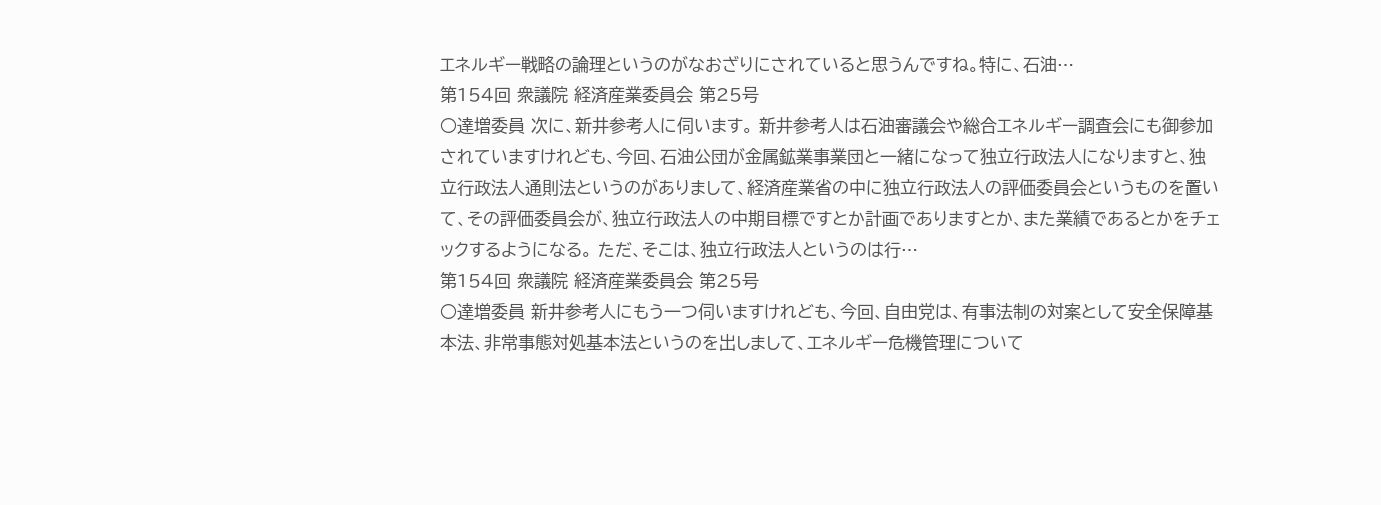エネルギー戦略の論理というのがなおざりにされていると思うんですね。特に、石油…
第154回 衆議院 経済産業委員会 第25号
○達増委員 次に、新井参考人に伺います。 新井参考人は石油審議会や総合エネルギー調査会にも御参加されていますけれども、今回、石油公団が金属鉱業事業団と一緒になって独立行政法人になりますと、独立行政法人通則法というのがありまして、経済産業省の中に独立行政法人の評価委員会というものを置いて、その評価委員会が、独立行政法人の中期目標ですとか計画でありますとか、また業績であるとかをチェックするようになる。 ただ、そこは、独立行政法人というのは行…
第154回 衆議院 経済産業委員会 第25号
○達増委員 新井参考人にもう一つ伺いますけれども、今回、自由党は、有事法制の対案として安全保障基本法、非常事態対処基本法というのを出しまして、エネルギー危機管理について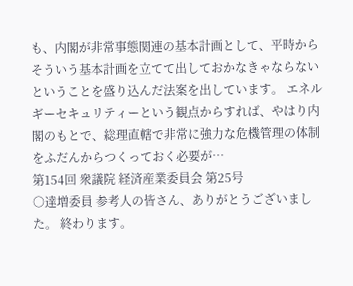も、内閣が非常事態関連の基本計画として、平時からそういう基本計画を立てて出しておかなきゃならないということを盛り込んだ法案を出しています。 エネルギーセキュリティーという観点からすれば、やはり内閣のもとで、総理直轄で非常に強力な危機管理の体制をふだんからつくっておく必要が…
第154回 衆議院 経済産業委員会 第25号
○達増委員 参考人の皆さん、ありがとうございました。 終わります。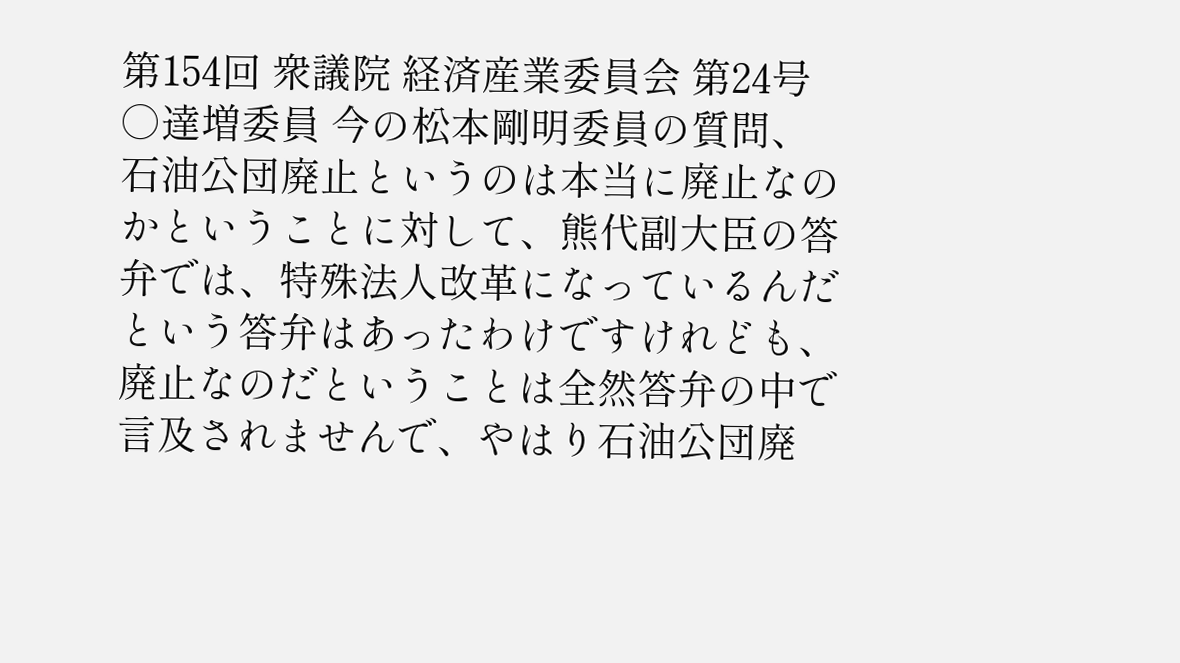第154回 衆議院 経済産業委員会 第24号
○達増委員 今の松本剛明委員の質問、石油公団廃止というのは本当に廃止なのかということに対して、熊代副大臣の答弁では、特殊法人改革になっているんだという答弁はあったわけですけれども、廃止なのだということは全然答弁の中で言及されませんで、やはり石油公団廃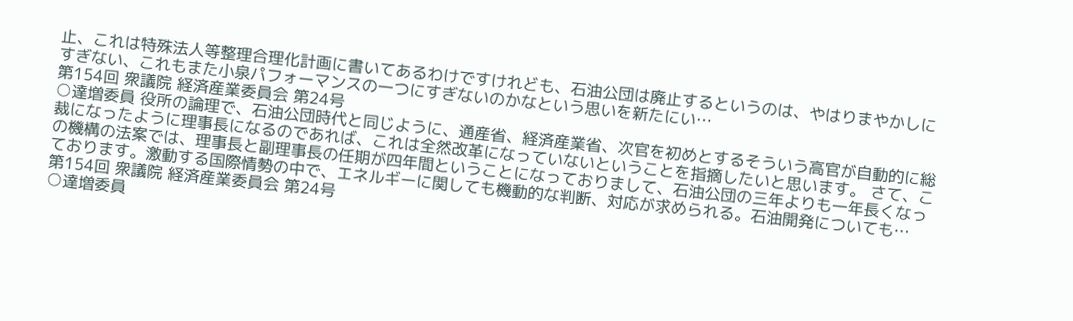止、これは特殊法人等整理合理化計画に書いてあるわけですけれども、石油公団は廃止するというのは、やはりまやかしにすぎない、これもまた小泉パフォーマンスの一つにすぎないのかなという思いを新たにい…
第154回 衆議院 経済産業委員会 第24号
○達増委員 役所の論理で、石油公団時代と同じように、通産省、経済産業省、次官を初めとするそういう高官が自動的に総裁になったように理事長になるのであれば、これは全然改革になっていないということを指摘したいと思います。 さて、この機構の法案では、理事長と副理事長の任期が四年間ということになっておりまして、石油公団の三年よりも一年長くなっております。激動する国際情勢の中で、エネルギーに関しても機動的な判断、対応が求められる。石油開発についても…
第154回 衆議院 経済産業委員会 第24号
○達増委員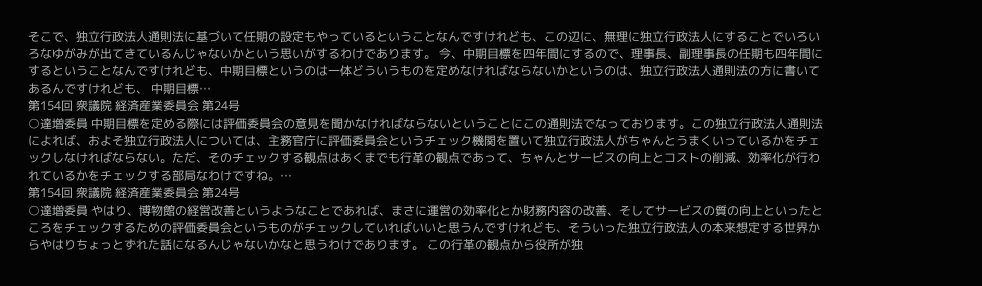そこで、独立行政法人通則法に基づいて任期の設定もやっているということなんですけれども、この辺に、無理に独立行政法人にすることでいろいろなゆがみが出てきているんじゃないかという思いがするわけであります。 今、中期目標を四年間にするので、理事長、副理事長の任期も四年間にするということなんですけれども、中期目標というのは一体どういうものを定めなければならないかというのは、独立行政法人通則法の方に書いてあるんですけれども、 中期目標…
第154回 衆議院 経済産業委員会 第24号
○達増委員 中期目標を定める際には評価委員会の意見を聞かなければならないということにこの通則法でなっております。この独立行政法人通則法によれば、およそ独立行政法人については、主務官庁に評価委員会というチェック機関を置いて独立行政法人がちゃんとうまくいっているかをチェックしなければならない。ただ、そのチェックする観点はあくまでも行革の観点であって、ちゃんとサービスの向上とコストの削減、効率化が行われているかをチェックする部局なわけですね。…
第154回 衆議院 経済産業委員会 第24号
○達増委員 やはり、博物館の経営改善というようなことであれば、まさに運営の効率化とか財務内容の改善、そしてサービスの質の向上といったところをチェックするための評価委員会というものがチェックしていればいいと思うんですけれども、そういった独立行政法人の本来想定する世界からやはりちょっとずれた話になるんじゃないかなと思うわけであります。 この行革の観点から役所が独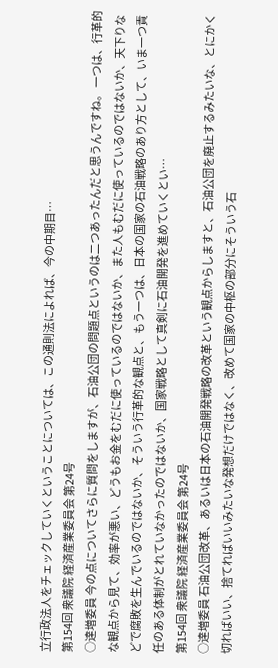立行政法人をチェックしていくということについては、この通則法によれば、今の中期目…
第154回 衆議院 経済産業委員会 第24号
○達増委員 今の点についてさらに質問をしますが、石油公団の問題点というのは二つあったんだと思うんですね。 一つは、行革的な観点から見て、効率が悪い、どうもお金をむだに使っているのではないか、また人もむだに使っているのではないか、天下りなどで腐敗を生んでいるのではないか、そういう行革的な観点と、もう一つは、日本の国家の石油戦略のあり方として、いま一つ責任のある体制がとれていなかったのではないか、国家戦略として真剣に石油開発を進めていくとい…
第154回 衆議院 経済産業委員会 第24号
○達増委員 石油公団改革、あるいは日本の石油開発戦略の改革という観点からしますと、石油公団を廃止するみたいな、とにかく切ればいい、捨てればいいみたいな発想だけではなく、改めて国家の中枢の部分にそういう石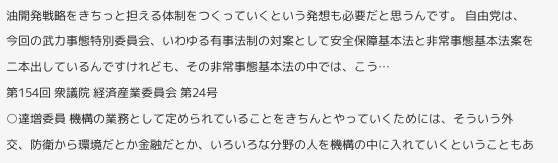油開発戦略をきちっと担える体制をつくっていくという発想も必要だと思うんです。 自由党は、今回の武力事態特別委員会、いわゆる有事法制の対案として安全保障基本法と非常事態基本法案を二本出しているんですけれども、その非常事態基本法の中では、こう…
第154回 衆議院 経済産業委員会 第24号
○達増委員 機構の業務として定められていることをきちんとやっていくためには、そういう外交、防衛から環境だとか金融だとか、いろいろな分野の人を機構の中に入れていくということもあ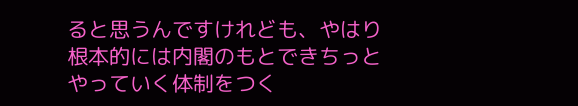ると思うんですけれども、やはり根本的には内閣のもとできちっとやっていく体制をつく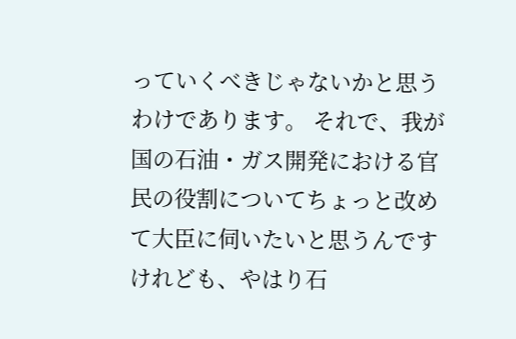っていくべきじゃないかと思うわけであります。 それで、我が国の石油・ガス開発における官民の役割についてちょっと改めて大臣に伺いたいと思うんですけれども、やはり石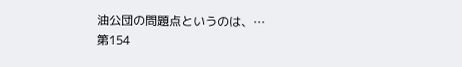油公団の問題点というのは、…
第154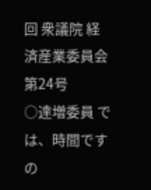回 衆議院 経済産業委員会 第24号
○達増委員 では、時間ですの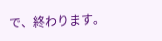で、終わります。